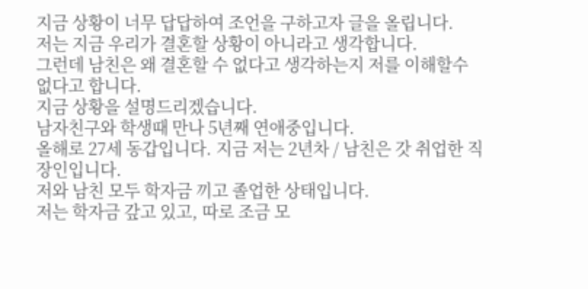지금 상황이 너무 답답하여 조언을 구하고자 글을 올립니다.
저는 지금 우리가 결혼할 상황이 아니라고 생각합니다.
그런데 남친은 왜 결혼할 수 없다고 생각하는지 저를 이해할수 없다고 합니다.
지금 상황을 설명드리겠습니다.
남자친구와 학생때 만나 5년째 연애중입니다.
올해로 27세 동갑입니다. 지금 저는 2년차 / 남친은 갓 취업한 직장인입니다.
저와 남친 모두 학자금 끼고 졸업한 상태입니다.
저는 학자금 갚고 있고, 따로 조금 모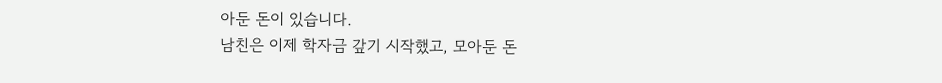아둔 돈이 있습니다.
남친은 이제 학자금 갚기 시작했고, 모아둔 돈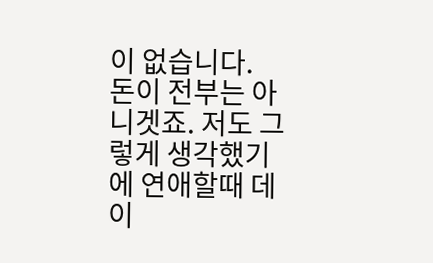이 없습니다.
돈이 전부는 아니겟죠. 저도 그렇게 생각했기에 연애할때 데이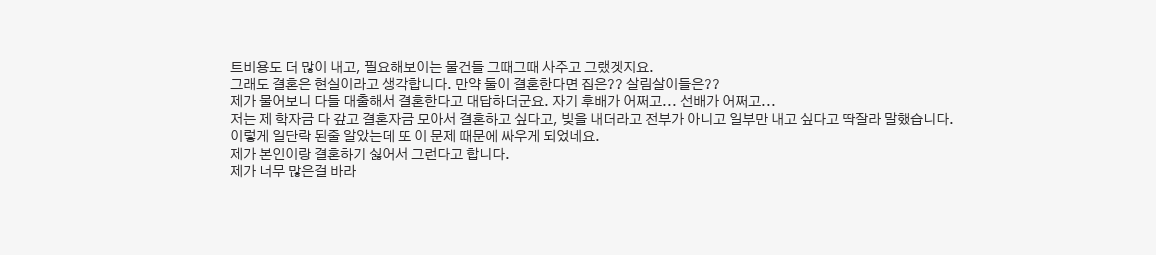트비용도 더 많이 내고, 필요해보이는 물건들 그때그때 사주고 그랬겟지요.
그래도 결혼은 현실이라고 생각합니다. 만약 둘이 결혼한다면 집은?? 살림살이들은??
제가 물어보니 다들 대출해서 결혼한다고 대답하더군요. 자기 후배가 어쩌고... 선배가 어쩌고...
저는 제 학자금 다 갚고 결혼자금 모아서 결혼하고 싶다고, 빚을 내더라고 전부가 아니고 일부만 내고 싶다고 딱잘라 말했습니다.
이렇게 일단락 된줄 알았는데 또 이 문제 때문에 싸우게 되었네요.
제가 본인이랑 결혼하기 싫어서 그런다고 합니다.
제가 너무 많은걸 바라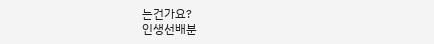는건가요?
인생선배분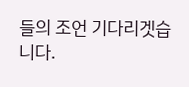들의 조언 기다리겟습니다.